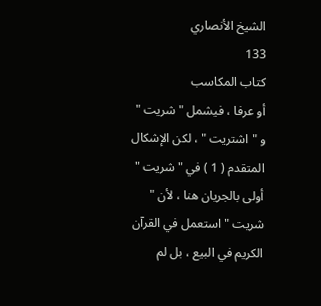الشيخ الأنصاري
133
كتاب المكاسب
أو عرفا ، فيشمل " شريت " و " اشتريت " ، لكن الإشكال المتقدم ( 1 ) في " شريت " أولى بالجريان هنا ، لأن " شريت " استعمل في القرآن الكريم في البيع ، بل لم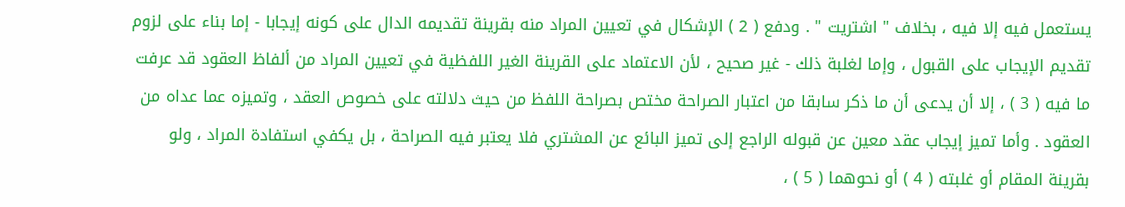يستعمل فيه إلا فيه ، بخلاف " اشتريت " . ودفع ( 2 ) الإشكال في تعيين المراد منه بقرينة تقديمه الدال على كونه إيجابا - إما بناء على لزوم تقديم الإيجاب على القبول ، وإما لغلبة ذلك - غير صحيح ، لأن الاعتماد على القرينة الغير اللفظية في تعيين المراد من ألفاظ العقود قد عرفت ما فيه ( 3 ) ، إلا أن يدعى أن ما ذكر سابقا من اعتبار الصراحة مختص بصراحة اللفظ من حيث دلالته على خصوص العقد ، وتميزه عما عداه من العقود . وأما تميز إيجاب عقد معين عن قبوله الراجع إلى تميز البائع عن المشتري فلا يعتبر فيه الصراحة ، بل يكفي استفادة المراد ، ولو بقرينة المقام أو غلبته ( 4 ) أو نحوهما ( 5 ) ،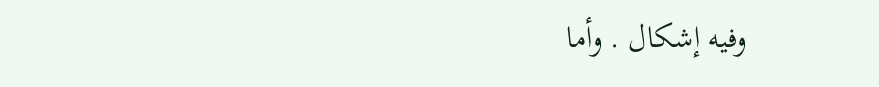وفيه إشكال . وأما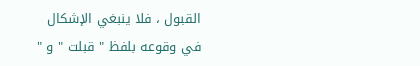القبول ، فلا ينبغي الإشكال في وقوعه بلفظ " قبلت " و "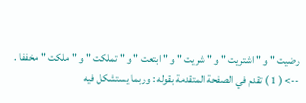رضيت " و " اشتريت " و " شريت " و " ابتعت " و " تملكت " و " ملكت " مخففا .
--> ( 1 ) تقدم في الصفحة المتقدمة بقوله : وربما يستشكل فيه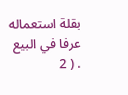بقلة استعماله عرفا في البيع . ( 2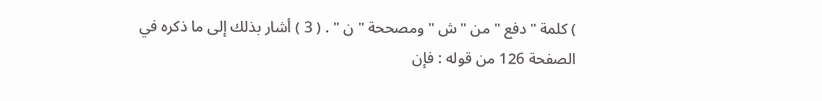) كلمة " دفع " من " ش " ومصححة " ن " . ( 3 ) أشار بذلك إلى ما ذكره في الصفحة 126 من قوله : فإن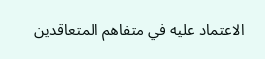الاعتماد عليه في متفاهم المتعاقدين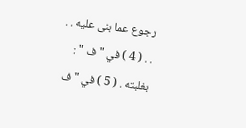رجوع عما بنى عليه . . . . ( 4 ) في " ف " : بغلبته . ( 5 ) في " ف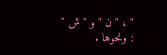" ، " ن " و " ش " : ونحوها .